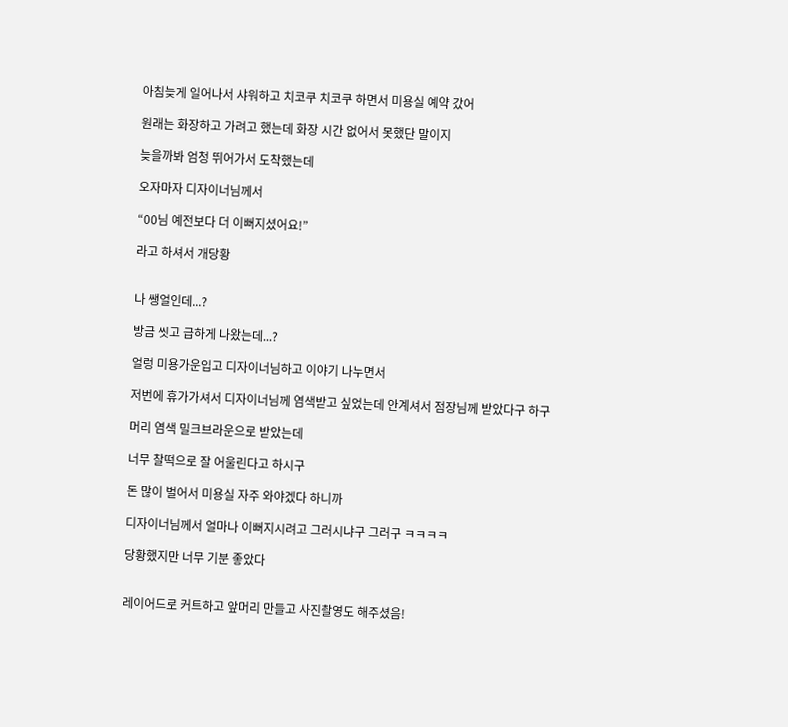아침늦게 일어나서 샤워하고 치코쿠 치코쿠 하면서 미용실 예약 갔어

원래는 화장하고 가려고 했는데 화장 시간 없어서 못했단 말이지

늦을까봐 엄청 뛰어가서 도착했는데

오자마자 디자이너님께서

“00님 예전보다 더 이뻐지셨어요!”

라고 하셔서 개당황


나 쌩얼인데...?

방금 씻고 급하게 나왔는데...?

얼렁 미용가운입고 디자이너님하고 이야기 나누면서

저번에 휴가가셔서 디자이너님께 염색받고 싶었는데 안계셔서 점장님께 받았다구 하구

머리 염색 밀크브라운으로 받았는데

너무 찰떡으로 잘 어울린다고 하시구

돈 많이 벌어서 미용실 자주 와야겠다 하니까

디자이너님께서 얼마나 이뻐지시려고 그러시냐구 그러구 ㅋㅋㅋㅋ

당황했지만 너무 기분 좋았다


레이어드로 커트하고 앞머리 만들고 사진촬영도 해주셨음!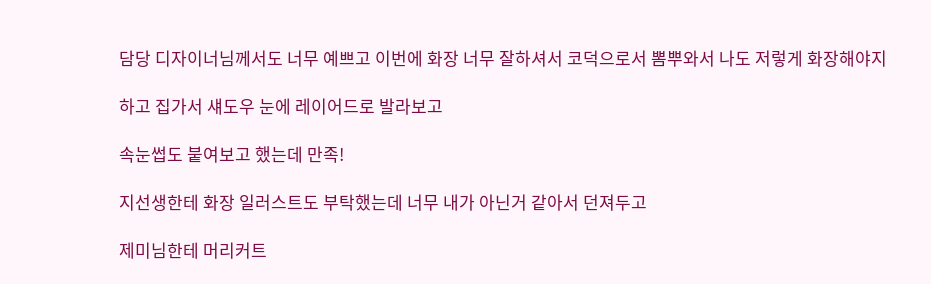담당 디자이너님께서도 너무 예쁘고 이번에 화장 너무 잘하셔서 코덕으로서 뽐뿌와서 나도 저렇게 화장해야지

하고 집가서 섀도우 눈에 레이어드로 발라보고

속눈썹도 붙여보고 했는데 만족!

지선생한테 화장 일러스트도 부탁했는데 너무 내가 아닌거 같아서 던져두고

제미님한테 머리커트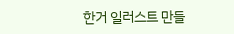한거 일러스트 만들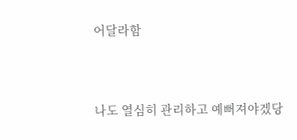어달라함




나도 열심히 관리하고 예뻐져야겠당